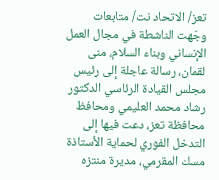تعز/ الاتحاد نت/ متابعات
وجّهت الناشطة في مجال العمل الإنساني وبناء السلام، منى لقمان، رسالة عاجلة إلى رئيس مجلس القيادة الرئاسي الدكتور رشاد محمد العليمي ومحافظ محافظة تعز، دعت فيها إلى التدخل الفوري لحماية الأستاذة مسك المقرمي، مديرة منتزه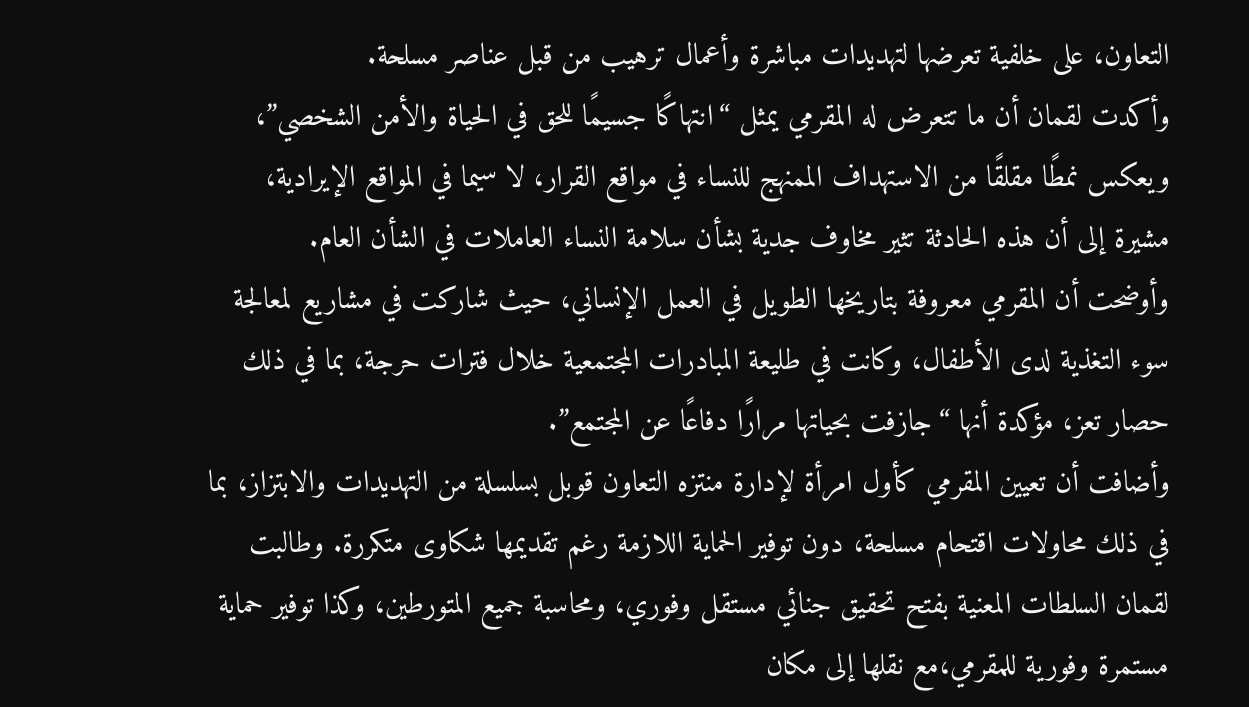التعاون، على خلفية تعرضها لتهديدات مباشرة وأعمال ترهيب من قبل عناصر مسلحة.
وأكدت لقمان أن ما تتعرض له المقرمي يمثل “انتهاكًا جسيمًا للحق في الحياة والأمن الشخصي”، ويعكس نمطًا مقلقًا من الاستهداف الممنهج للنساء في مواقع القرار، لا سيما في المواقع الإيرادية، مشيرة إلى أن هذه الحادثة تثير مخاوف جدية بشأن سلامة النساء العاملات في الشأن العام.
وأوضحت أن المقرمي معروفة بتاريخها الطويل في العمل الإنساني، حيث شاركت في مشاريع لمعالجة سوء التغذية لدى الأطفال، وكانت في طليعة المبادرات المجتمعية خلال فترات حرجة، بما في ذلك حصار تعز، مؤكدة أنها “جازفت بحياتها مرارًا دفاعًا عن المجتمع”.
وأضافت أن تعيين المقرمي كأول امرأة لإدارة منتزه التعاون قوبل بسلسلة من التهديدات والابتزاز، بما في ذلك محاولات اقتحام مسلحة، دون توفير الحماية اللازمة رغم تقديمها شكاوى متكررة. وطالبت لقمان السلطات المعنية بفتح تحقيق جنائي مستقل وفوري، ومحاسبة جميع المتورطين، وكذا توفير حماية مستمرة وفورية للمقرمي،مع نقلها إلى مكان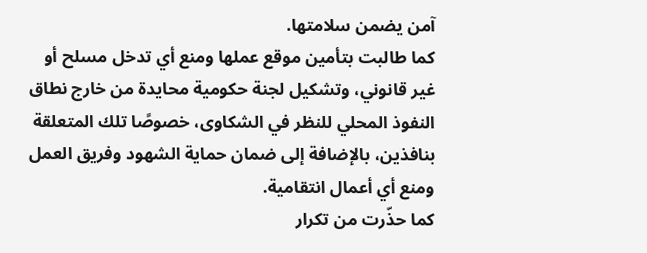آمن يضمن سلامتها.
كما طالبت بتأمين موقع عملها ومنع أي تدخل مسلح أو غير قانوني، وتشكيل لجنة حكومية محايدة من خارج نطاق النفوذ المحلي للنظر في الشكاوى، خصوصًا تلك المتعلقة بنافذين، بالإضافة إلى ضمان حماية الشهود وفريق العمل ومنع أي أعمال انتقامية.
كما حذّرت من تكرار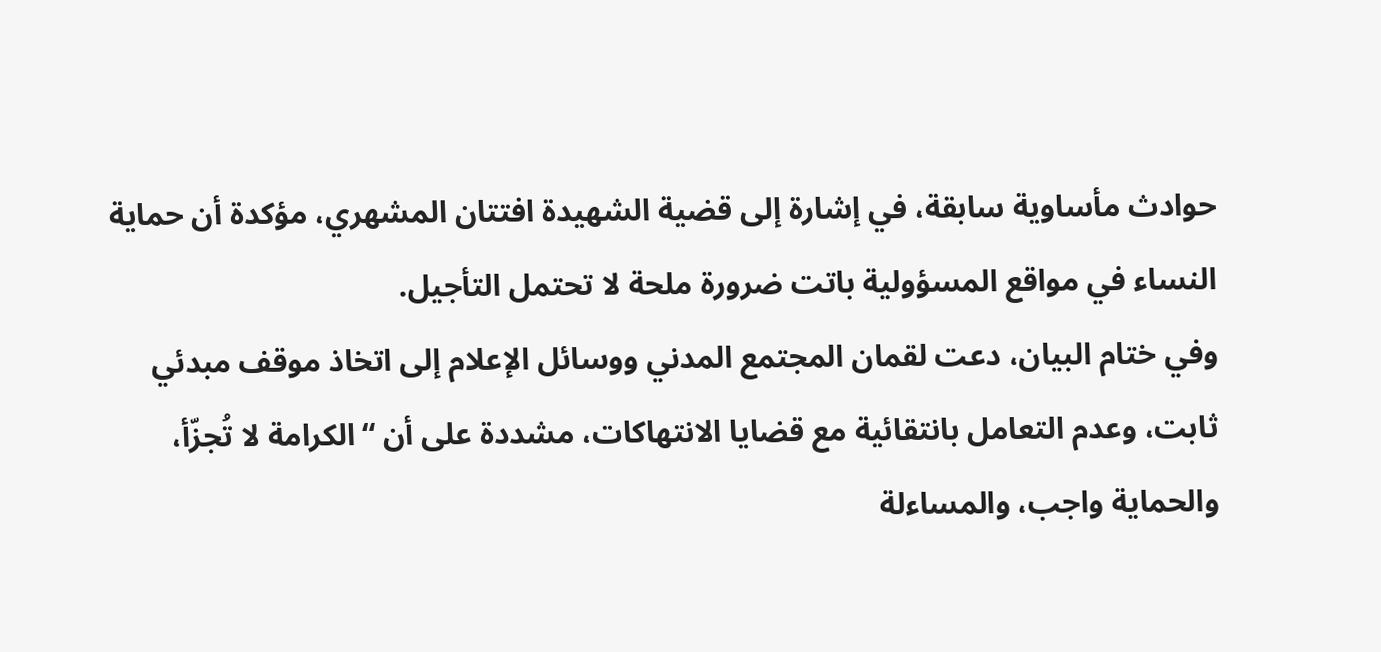حوادث مأساوية سابقة، في إشارة إلى قضية الشهيدة افتتان المشهري، مؤكدة أن حماية النساء في مواقع المسؤولية باتت ضرورة ملحة لا تحتمل التأجيل.
وفي ختام البيان، دعت لقمان المجتمع المدني ووسائل الإعلام إلى اتخاذ موقف مبدئي ثابت، وعدم التعامل بانتقائية مع قضايا الانتهاكات، مشددة على أن “الكرامة لا تُجزّأ، والحماية واجب، والمساءلة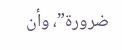ضرورة”، وأن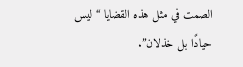الصمت في مثل هذه القضايا “ليس حيادًا بل خذلان”.